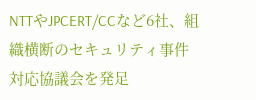NTTやJPCERT/CCなど6社、組織横断のセキュリティ事件対応協議会を発足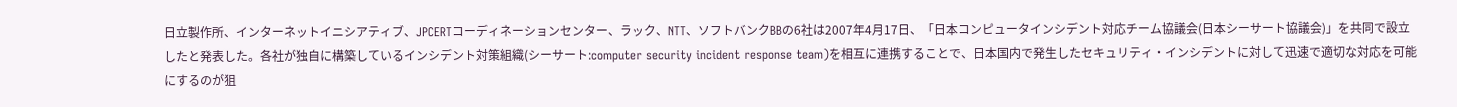日立製作所、インターネットイニシアティブ、JPCERTコーディネーションセンター、ラック、NTT、ソフトバンクBBの6社は2007年4月17日、「日本コンピュータインシデント対応チーム協議会(日本シーサート協議会)」を共同で設立したと発表した。各社が独自に構築しているインシデント対策組織(シーサート:computer security incident response team)を相互に連携することで、日本国内で発生したセキュリティ・インシデントに対して迅速で適切な対応を可能にするのが狙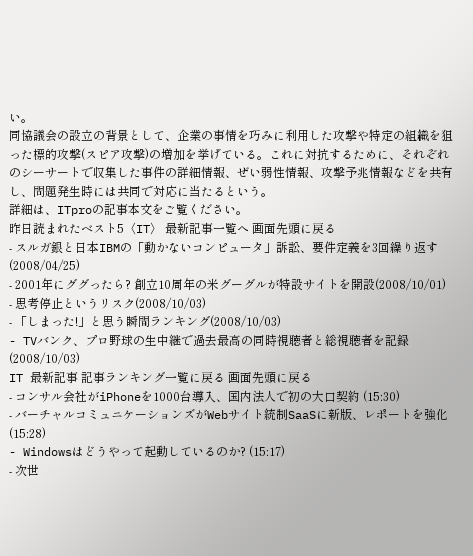い。
同協議会の設立の背景として、企業の事情を巧みに利用した攻撃や特定の組織を狙った標的攻撃(スピア攻撃)の増加を挙げている。これに対抗するために、それぞれのシーサートで収集した事件の詳細情報、ぜい弱性情報、攻撃予兆情報などを共有し、問題発生時には共同で対応に当たるという。
詳細は、ITproの記事本文をご覧ください。
昨日読まれたベスト5〈IT〉 最新記事一覧へ 画面先頭に戻る
- スルガ銀と日本IBMの「動かないコンピュータ」訴訟、要件定義を3回繰り返す(2008/04/25)
- 2001年にググったら? 創立10周年の米グーグルが特設サイトを開設(2008/10/01)
- 思考停止というリスク(2008/10/03)
- 「しまった!」と思う瞬間ランキング(2008/10/03)
- TVバンク、プロ野球の生中継で過去最高の同時視聴者と総視聴者を記録(2008/10/03)
IT 最新記事 記事ランキング一覧に戻る 画面先頭に戻る
- コンサル会社がiPhoneを1000台導入、国内法人で初の大口契約 (15:30)
- バーチャルコミュニケーションズがWebサイト統制SaaSに新版、レポートを強化 (15:28)
- Windowsはどうやって起動しているのか? (15:17)
- 次世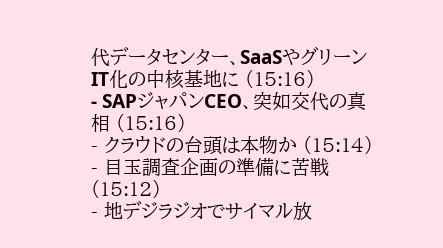代データセンター、SaaSやグリーンIT化の中核基地に (15:16)
- SAPジャパンCEO、突如交代の真相 (15:16)
- クラウドの台頭は本物か (15:14)
- 目玉調査企画の準備に苦戦 (15:12)
- 地デジラジオでサイマル放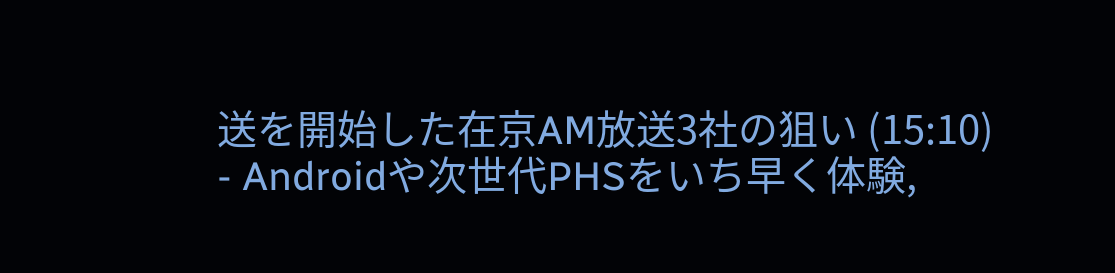送を開始した在京AM放送3社の狙い (15:10)
- Androidや次世代PHSをいち早く体験,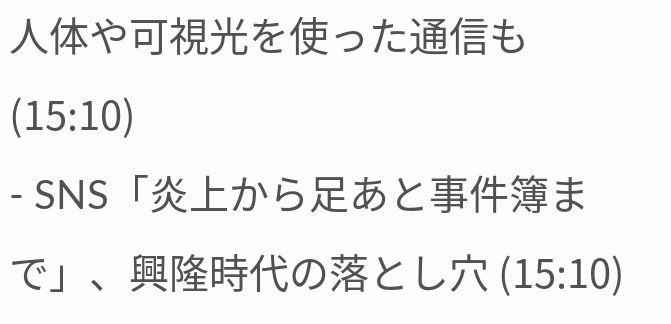人体や可視光を使った通信も (15:10)
- SNS「炎上から足あと事件簿まで」、興隆時代の落とし穴 (15:10)